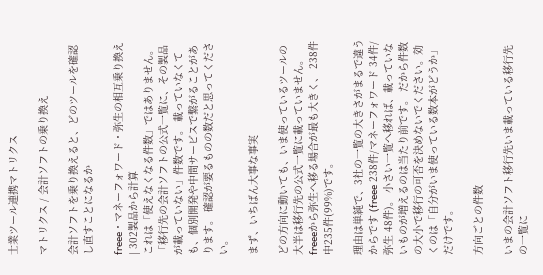士業ツール連携マトリクス

マトリクス / 会計ソフトの乗り換え

会計ソフトを乗り換えると、どのツールを確認し直すことになるか

freee・マネーフォワード・弥生の相互乗り換え | 302製品から計算
これは「使えなくなる件数」ではありません。 「移行先の会計ソフトの公式一覧に、その製品が載っていない」件数です。 載っていなくても、個別開発や中間サービスで繋がることがあります。 確認が要るものの数だと思ってください。

まず、いちばん大事な事実

どの方向に動いても、いま使っているツールの大半は移行先の公式一覧に載っていません。 freeeから弥生へ移る場合が最も大きく、 238件中235件(99%)です。

理由は単純で、3社の一覧の大きさがまるで違うからです (freee 238件/マネーフォワード 34件/弥生 48件)。 小さい一覧へ移れば、載っていないものが増えるのは当たり前です。 だから件数の大小で移行の可否を決めないでください。効くのは「自分がいま使っている数本がどうか」だけです。

方向ごとの件数

いまの会計ソフト移行先いま載っている移行先の一覧に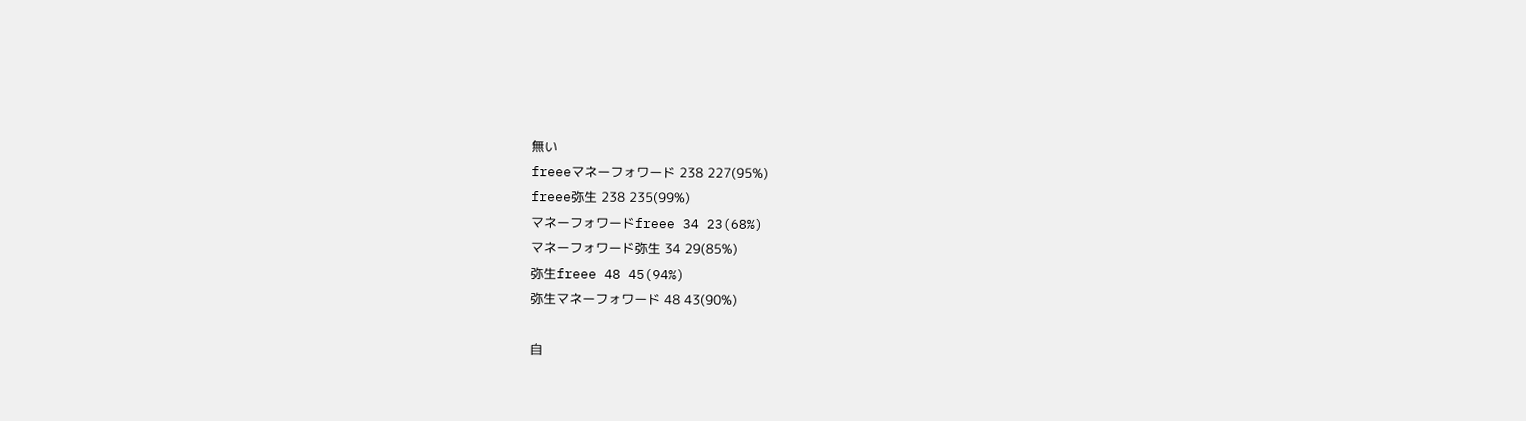無い
freeeマネーフォワード 238 227(95%)
freee弥生 238 235(99%)
マネーフォワードfreee 34 23(68%)
マネーフォワード弥生 34 29(85%)
弥生freee 48 45(94%)
弥生マネーフォワード 48 43(90%)

自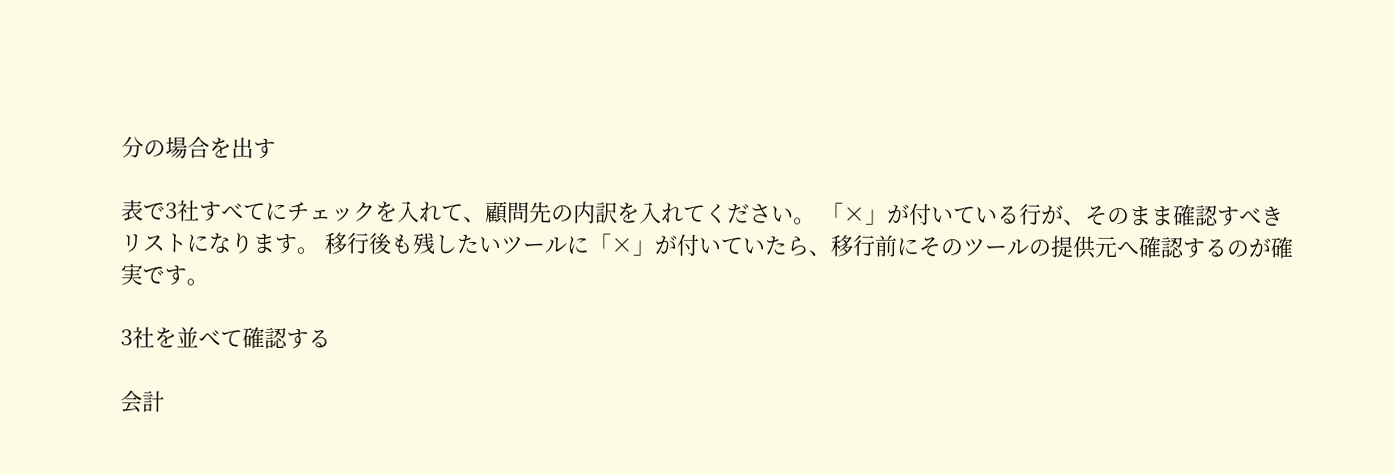分の場合を出す

表で3社すべてにチェックを入れて、顧問先の内訳を入れてください。 「×」が付いている行が、そのまま確認すべきリストになります。 移行後も残したいツールに「×」が付いていたら、移行前にそのツールの提供元へ確認するのが確実です。

3社を並べて確認する

会計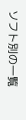ソフト別の一覧